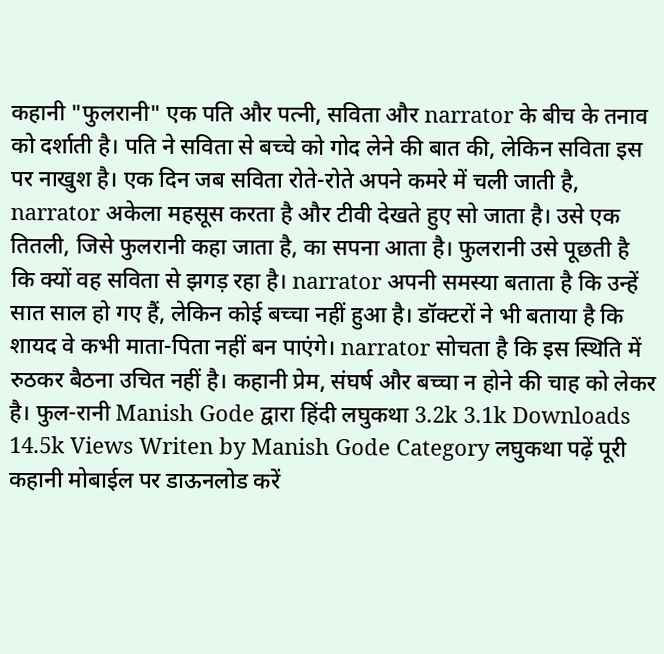कहानी "फुलरानी" एक पति और पत्नी, सविता और narrator के बीच के तनाव को दर्शाती है। पति ने सविता से बच्चे को गोद लेने की बात की, लेकिन सविता इस पर नाखुश है। एक दिन जब सविता रोते-रोते अपने कमरे में चली जाती है, narrator अकेला महसूस करता है और टीवी देखते हुए सो जाता है। उसे एक तितली, जिसे फुलरानी कहा जाता है, का सपना आता है। फुलरानी उसे पूछती है कि क्यों वह सविता से झगड़ रहा है। narrator अपनी समस्या बताता है कि उन्हें सात साल हो गए हैं, लेकिन कोई बच्चा नहीं हुआ है। डॉक्टरों ने भी बताया है कि शायद वे कभी माता-पिता नहीं बन पाएंगे। narrator सोचता है कि इस स्थिति में रुठकर बैठना उचित नहीं है। कहानी प्रेम, संघर्ष और बच्चा न होने की चाह को लेकर है। फुल-रानी Manish Gode द्वारा हिंदी लघुकथा 3.2k 3.1k Downloads 14.5k Views Writen by Manish Gode Category लघुकथा पढ़ें पूरी कहानी मोबाईल पर डाऊनलोड करें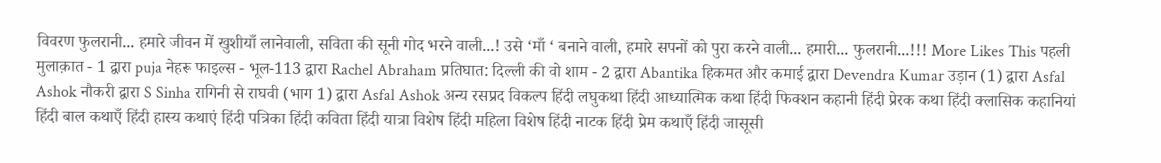विवरण फुलरानी... हमारे जीवन में खुशीयाँ लानेवाली, सविता की सूनी गोद भरने वाली...! उसे ‘माँ ‘ बनाने वाली, हमारे सपनों को पुरा करने वाली... हमारी... फुलरानी...!!! More Likes This पहली मुलाक़ात - 1 द्वारा puja नेहरू फाइल्स - भूल-113 द्वारा Rachel Abraham प्रतिघात: दिल्ली की वो शाम - 2 द्वारा Abantika हिकमत और कमाई द्वारा Devendra Kumar उड़ान (1) द्वारा Asfal Ashok नौकरी द्वारा S Sinha रागिनी से राघवी (भाग 1) द्वारा Asfal Ashok अन्य रसप्रद विकल्प हिंदी लघुकथा हिंदी आध्यात्मिक कथा हिंदी फिक्शन कहानी हिंदी प्रेरक कथा हिंदी क्लासिक कहानियां हिंदी बाल कथाएँ हिंदी हास्य कथाएं हिंदी पत्रिका हिंदी कविता हिंदी यात्रा विशेष हिंदी महिला विशेष हिंदी नाटक हिंदी प्रेम कथाएँ हिंदी जासूसी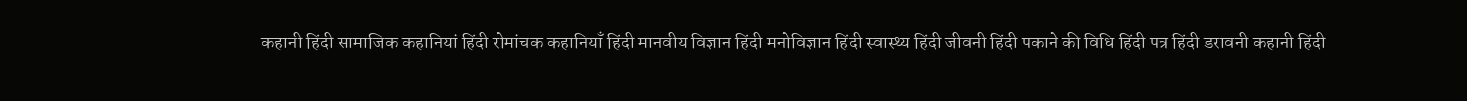कहानी हिंदी सामाजिक कहानियां हिंदी रोमांचक कहानियाँ हिंदी मानवीय विज्ञान हिंदी मनोविज्ञान हिंदी स्वास्थ्य हिंदी जीवनी हिंदी पकाने की विधि हिंदी पत्र हिंदी डरावनी कहानी हिंदी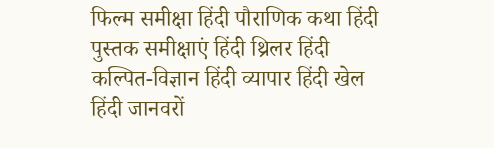फिल्म समीक्षा हिंदी पौराणिक कथा हिंदी पुस्तक समीक्षाएं हिंदी थ्रिलर हिंदी कल्पित-विज्ञान हिंदी व्यापार हिंदी खेल हिंदी जानवरों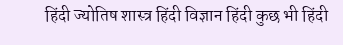हिंदी ज्योतिष शास्त्र हिंदी विज्ञान हिंदी कुछ भी हिंदी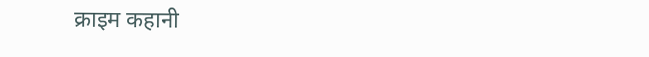क्राइम कहानी